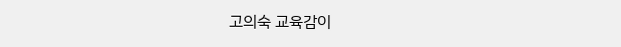고의숙 교육감이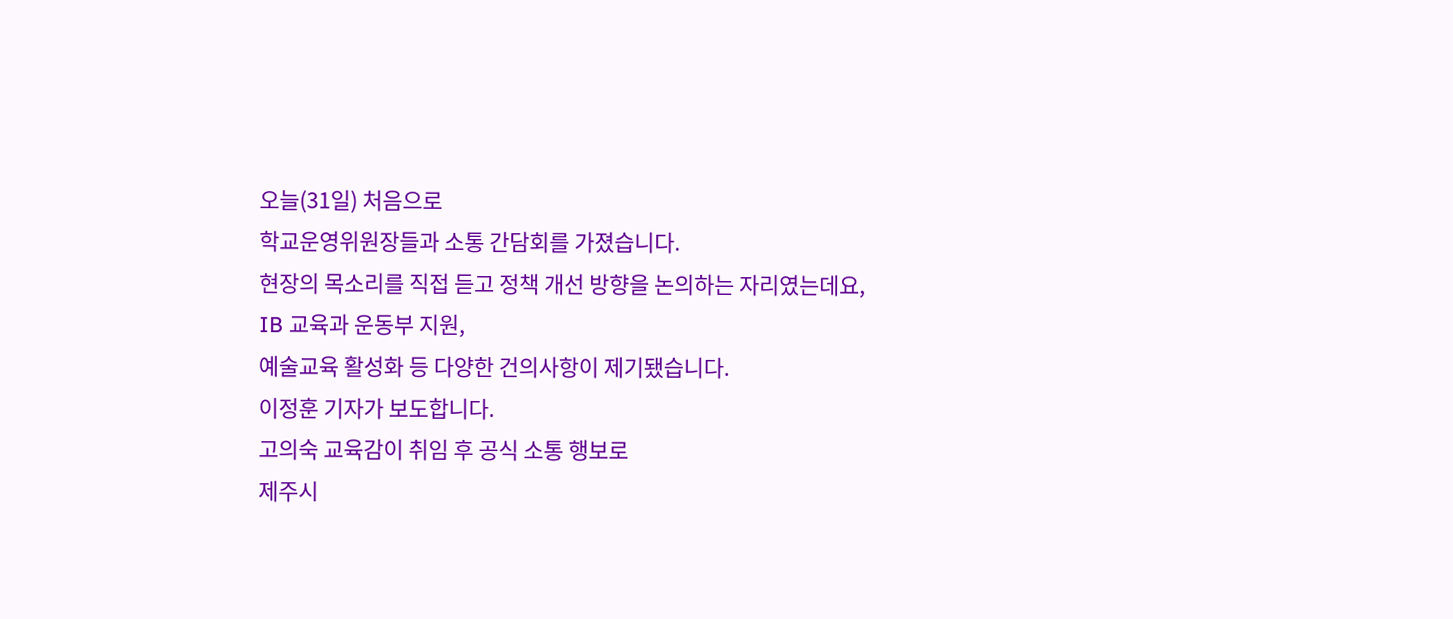오늘(31일) 처음으로
학교운영위원장들과 소통 간담회를 가졌습니다.
현장의 목소리를 직접 듣고 정책 개선 방향을 논의하는 자리였는데요,
IB 교육과 운동부 지원,
예술교육 활성화 등 다양한 건의사항이 제기됐습니다.
이정훈 기자가 보도합니다.
고의숙 교육감이 취임 후 공식 소통 행보로
제주시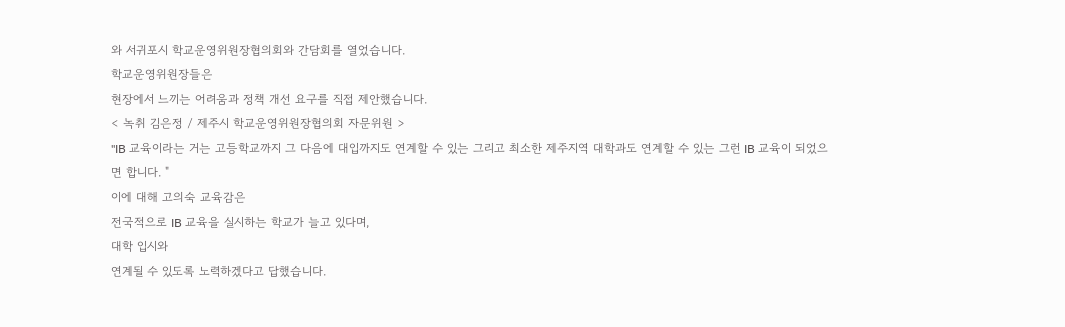와 서귀포시 학교운영위원장협의회와 간담회를 열었습니다.
학교운영위원장들은
현장에서 느끼는 어려움과 정책 개선 요구를 직접 제안했습니다.
< 녹취 김은정 / 제주시 학교운영위원장협의회 자문위원 >
"IB 교육이라는 거는 고등학교까지 그 다음에 대입까지도 연계할 수 있는 그리고 최소한 제주지역 대학과도 연계할 수 있는 그런 IB 교육이 되었으면 합니다. "
이에 대해 고의숙 교육감은
전국적으로 IB 교육을 실시하는 학교가 늘고 있다며,
대학 입시와
연계될 수 있도록 노력하겠다고 답했습니다.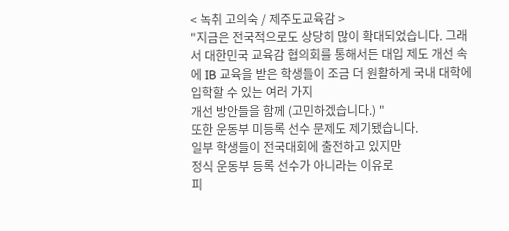< 녹취 고의숙 / 제주도교육감 >
"지금은 전국적으로도 상당히 많이 확대되었습니다. 그래서 대한민국 교육감 협의회를 통해서든 대입 제도 개선 속에 IB 교육을 받은 학생들이 조금 더 원활하게 국내 대학에 입학할 수 있는 여러 가지
개선 방안들을 함께 (고민하겠습니다.) "
또한 운동부 미등록 선수 문제도 제기됐습니다.
일부 학생들이 전국대회에 출전하고 있지만
정식 운동부 등록 선수가 아니라는 이유로
피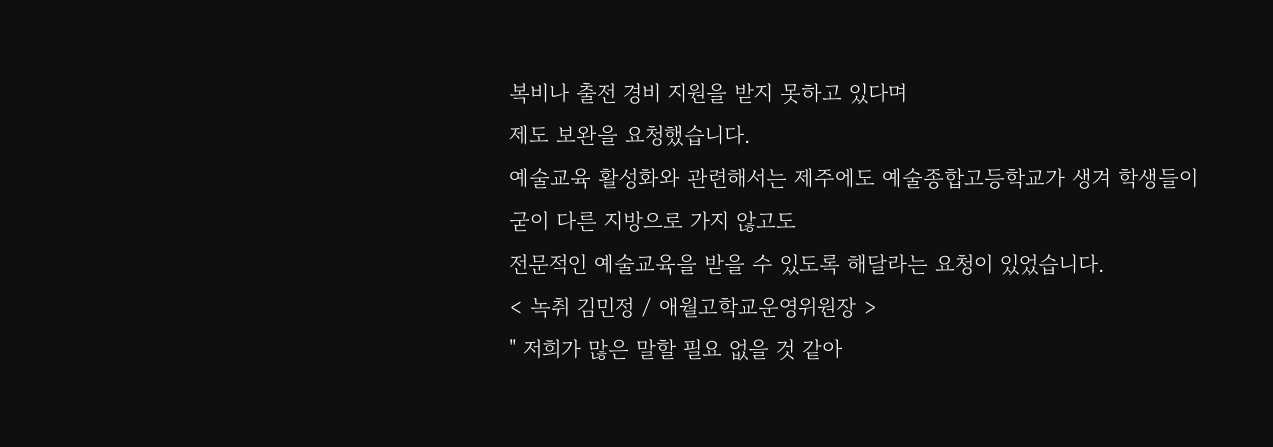복비나 출전 경비 지원을 받지 못하고 있다며
제도 보완을 요청했습니다.
예술교육 활성화와 관련해서는 제주에도 예술종합고등학교가 생겨 학생들이 굳이 다른 지방으로 가지 않고도
전문적인 예술교육을 받을 수 있도록 해달라는 요청이 있었습니다.
< 녹취 김민정 / 애월고학교운영위원장 >
" 저희가 많은 말할 필요 없을 것 같아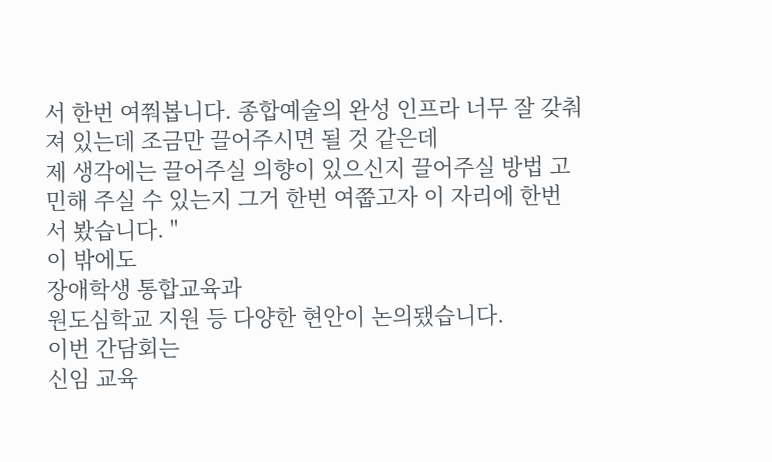서 한번 여쭤봅니다. 종합예술의 완성 인프라 너무 잘 갖춰져 있는데 조금만 끌어주시면 될 것 같은데
제 생각에는 끌어주실 의향이 있으신지 끌어주실 방법 고민해 주실 수 있는지 그거 한번 여쭙고자 이 자리에 한번 서 봤습니다. "
이 밖에도
장애학생 통합교육과
원도심학교 지원 등 다양한 현안이 논의됐습니다.
이번 간담회는
신임 교육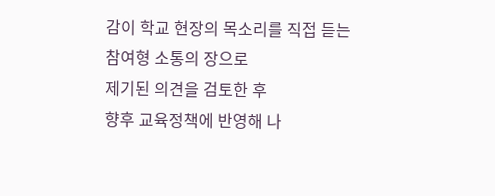감이 학교 현장의 목소리를 직접 듣는
참여형 소통의 장으로
제기된 의견을 검토한 후
향후 교육정책에 반영해 나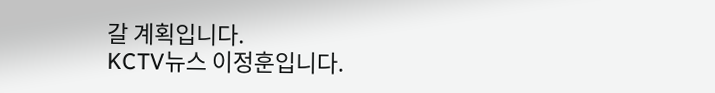갈 계획입니다.
KCTV뉴스 이정훈입니다.